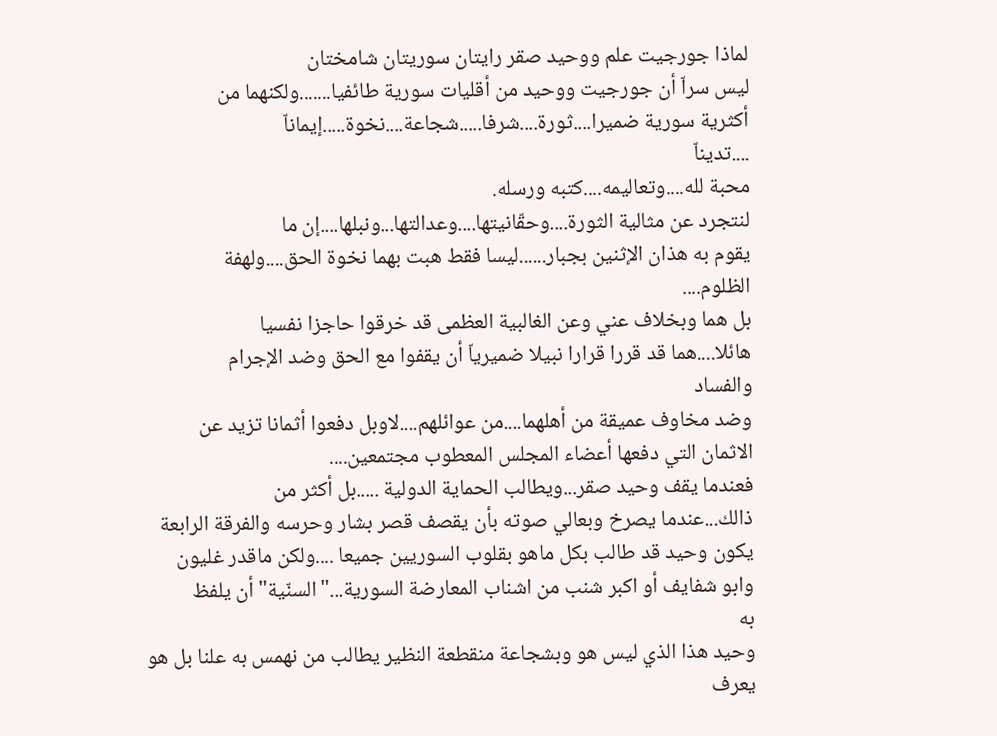لماذا جورجيت علم ووحيد صقر رايتان سوريتان شامختان
ليس سراّ أن جورجيت ووحيد من أقليات سورية طائفيا.......ولكنهما من
أكثرية سورية ضميرا....ثورة....شرفا.....شجاعة....نخوة.....إيماناّ
....تديناّ
محبة لله....وتعاليمه....كتبه ورسله.
لنتجرد عن مثالية الثورة....وحقّانيتها....وعدالتها...ونبلها....إن ما
يقوم به هذان الإثنين بجبار......ليسا فقط هبت بهما نخوة الحق....ولهفة
الظلوم....
بل هما وبخلاف عني وعن الغالبية العظمى قد خرقوا حاجزا نفسيا
هائلا....هما قد قررا قرارا نبيلا ضميرياّ أن يقفوا مع الحق وضد الإجرام
والفساد
وضد مخاوف عميقة من أهلهما....من عوائلهم....لاوبل دفعوا أثمانا تزيد عن
الاثمان التي دفعها أعضاء المجلس المعطوب مجتمعين....
فعندما يقف وحيد صقر...ويطالب الحماية الدولية .....بل أكثر من
ذالك...عندما يصرخ وبعالي صوته بأن يقصف قصر بشار وحرسه والفرقة الرابعة
يكون وحيد قد طالب بكل ماهو بقلوب السوريين جميعا ....ولكن ماقدر غليون
وابو شفايف أو اكبر شنب من اشناب المعارضة السورية..."السنّية" أن يلفظ
به
وحيد هذا الذي ليس هو وبشجاعة منقطعة النظير يطالب من نهمس به علنا بل هو
يعرف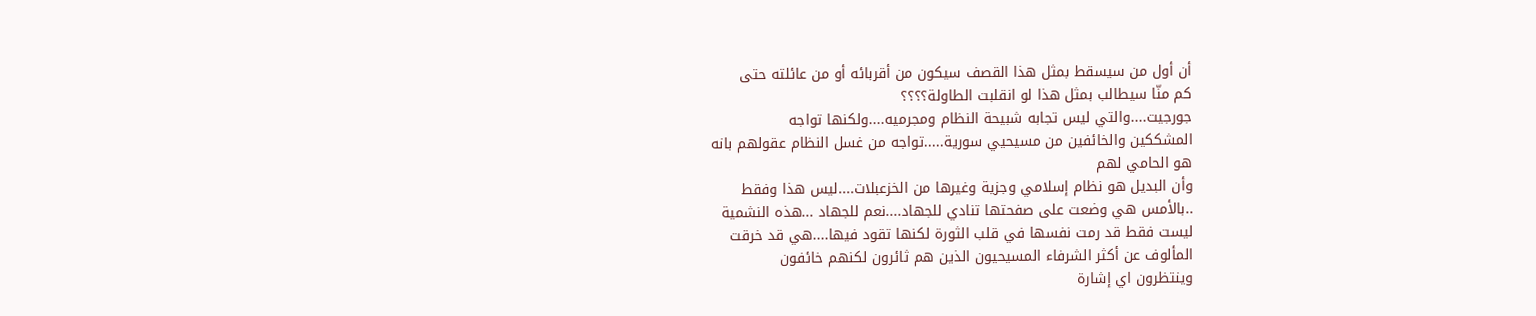أن أول من سيسقط بمثل هذا القصف سيكون من أقربائه أو من عائلته حتى
كم منّا سيطالب بمثل هذا لو انقلبت الطاولة؟؟؟؟
جورجيت....والتي ليس تجابه شبيحة النظام ومجرميه....ولكنها تواجه
المشككين والخائفين من مسيحيي سورية.....تواجه من غسل النظام عقولهم بانه
هو الحامي لهم
وأن البديل هو نظام إسلامي وجزية وغيرها من الخزعبلات....ليس هذا وفقط
..بالأمس هي وضعت على صفحتها تنادي للجهاد....نعم للجهاد ...هذه النشمية
ليست فقط قد رمت نفسها في قلب الثورة لكنها تقود فيها....هي قد خرقت
المألوف عن أكثر الشرفاء المسيحيون الذين هم ثائرون لكنهم خائفون
وينتظرون اي إشارة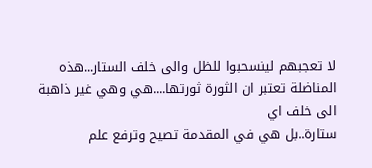لا تعجبهم لينسحبوا للظل والى خلف الستار...هذه
المناضلة تعتبر ان الثورة ثورتها....هي وهي غير ذاهبة الى خلف اي
ستارة..بل هي في المقدمة تصيح وترفع علم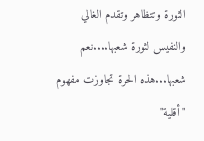الثورة وتتظاهر وتقدم الغالي
والنفيس لثورة شعبها....نعم شعبها...هذه الحرة تجاوزت مفهوم "أقلية"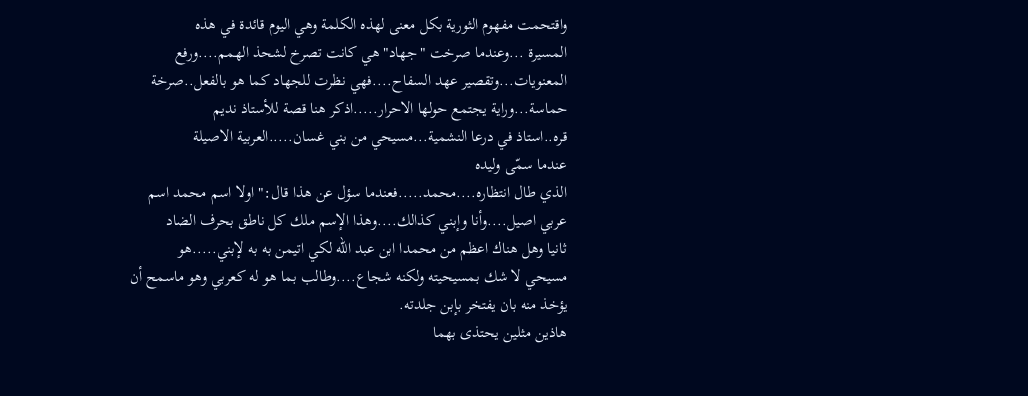واقتحمت مفهوم الثورية بكل معنى لهذه الكلمة وهي اليوم قائدة في هذه
المسيرة ...وعندما صرخت "جهاد" هي كانت تصرخ لشحذ الهمم....ورفع
المعنويات...وتقصير عهد السفاح....فهي نظرت للجهاد كما هو بالفعل..صرخة
حماسة...وراية يجتمع حولها الاحرار.....اذكر هنا قصة للأستاذ نديم
قره..استاذ في درعا النشمية...مسيحي من بني غسان.....العربية الاصيلة
عندما سمّى وليده
الذي طال انتظاره....محمد.....فعندما سؤل عن هذا قال:" اولا اسم محمد اسم
عربي اصيل....وأنا وإبني كذالك....وهذا الإسم ملك كل ناطق بحرف الضاد
ثانيا وهل هناك اعظم من محمدا ابن عبد الله لكي اتيمن به به لإبني.....هو
مسيحي لا شك بمسيحيته ولكنه شجاع....وطالب بما هو له كعربي وهو ماسمح أن
يؤخذ منه بان يفتخر بإبن جلدته.
هاذين مثلين يحتذى بهما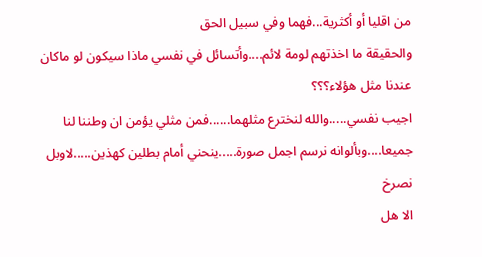من اقليا أو أكثرية...فهما وفي سبيل الحق
والحقيقة ما اخذتهم لومة لائم....وأتسائل في نفسي ماذا سيكون لو ماكان
عندنا مثل هؤلاء؟؟؟
اجيب نفسي.....والله لنخترع مثلهما......فمن مثلي يؤمن ان وطننا لنا
جميعا....وبألوانه نرسم اجمل صورة.....ينحني أمام بطلين كهذين.....لاوبل
نصرخ
الا هل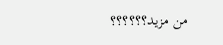من مزيد؟؟؟؟؟؟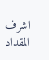اشرف المقداد